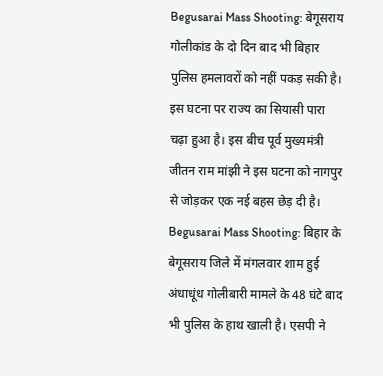Begusarai Mass Shooting: बेगूसराय गोलीकांड के दो दिन बाद भी बिहार पुलिस हमलावरों को नहीं पकड़ सकी है। इस घटना पर राज्य का सियासी पारा चढ़ा हुआ है। इस बीच पूर्व मुख्यमंत्री जीतन राम मांझी ने इस घटना को नागपुर से जोड़कर एक नई बहस छेड़ दी है।
Begusarai Mass Shooting: बिहार के बेगूसराय जिले में मंगलवार शाम हुई अंधाधूंध गोलीबारी मामले के 48 घंटे बाद भी पुलिस के हाथ खाली है। एसपी ने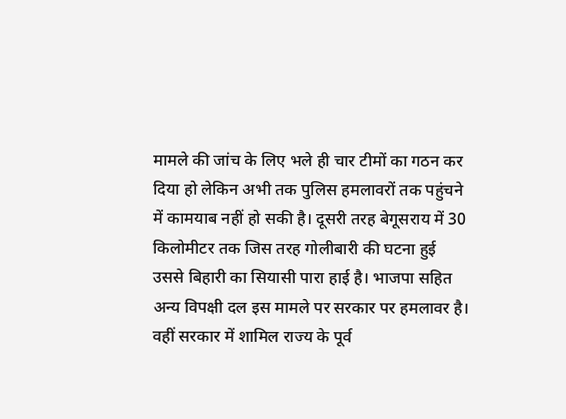मामले की जांच के लिए भले ही चार टीमों का गठन कर दिया हो लेकिन अभी तक पुलिस हमलावरों तक पहुंचने में कामयाब नहीं हो सकी है। दूसरी तरह बेगूसराय में 30 किलोमीटर तक जिस तरह गोलीबारी की घटना हुई उससे बिहारी का सियासी पारा हाई है। भाजपा सहित अन्य विपक्षी दल इस मामले पर सरकार पर हमलावर है।
वहीं सरकार में शामिल राज्य के पूर्व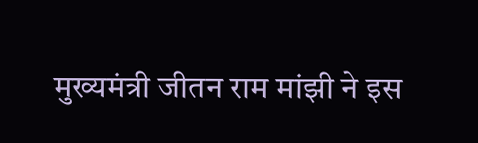मुख्यमंत्री जीतन राम मांझी ने इस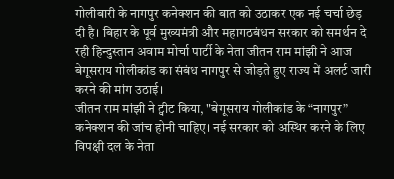गोलीबारी के नागपुर कनेक्शन की बात को उठाकर एक नई चर्चा छेड़ दी है। बिहार के पूर्व मुख्यमंत्री और महागठबंधन सरकार को समर्थन दे रही हिन्दुस्तान अवाम मोर्चा पार्टी के नेता जीतन राम मांझी ने आज बेगूसराय गोलीकांड का संबंध नागपुर से जोड़ते हुए राज्य में अलर्ट जारी करने की मांग उठाई।
जीतन राम मांझी ने ट्वीट किया, "बेगूसराय गोलीकांड के “नागपुर” कनेक्शन की जांच होनी चाहिए। नई सरकार को अस्थिर करने के लिए विपक्षी दल के नेता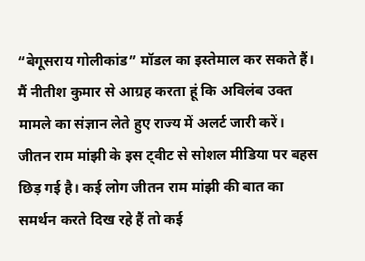“बेगूसराय गोलीकांड” मॉडल का इस्तेमाल कर सकते हैं। मैं नीतीश कुमार से आग्रह करता हूं कि अविलंब उक्त मामले का संज्ञान लेते हुए राज्य में अलर्ट जारी करें।
जीतन राम मांझी के इस ट्वीट से सोशल मीडिया पर बहस छिड़ गई है। कई लोग जीतन राम मांझी की बात का समर्थन करते दिख रहे हैं तो कई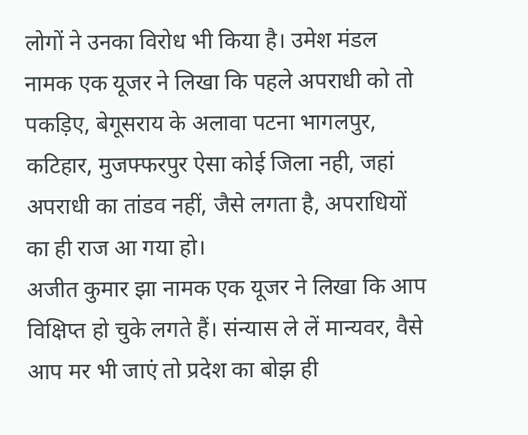लोगों ने उनका विरोध भी किया है। उमेश मंडल नामक एक यूजर ने लिखा कि पहले अपराधी को तो पकड़िए, बेगूसराय के अलावा पटना भागलपुर, कटिहार, मुजफ्फरपुर ऐसा कोई जिला नही, जहां अपराधी का तांडव नहीं, जैसे लगता है, अपराधियों का ही राज आ गया हो।
अजीत कुमार झा नामक एक यूजर ने लिखा कि आप विक्षिप्त हो चुके लगते हैं। संन्यास ले लें मान्यवर, वैसे आप मर भी जाएं तो प्रदेश का बोझ ही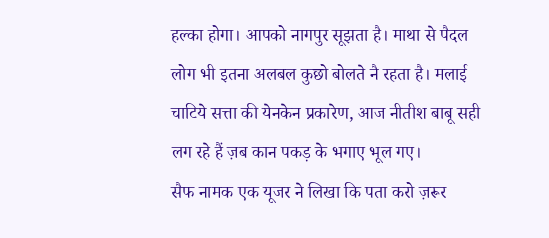हल्का होगा। आपको नागपुर सूझता है। माथा से पैदल लोग भी इतना अलबल कुछो बोलते नै रहता है। मलाई चाटिये सत्ता की येनकेन प्रकारेण, आज नीतीश बाबू सही लग रहे हैं ज़ब कान पकड़ के भगाए भूल गए।
सैफ नामक एक यूजर ने लिखा कि पता करो ज़रूर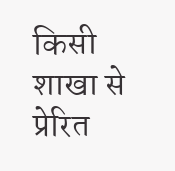किसी शाखा से प्रेरित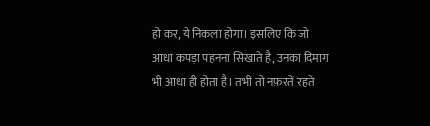हो कर, ये निकला होगा। इसलिए कि जो आधा कपड़ा पहनना सिखाते है, उनका दिमाग भी आधा ही होता है। तभी तो नफ़रतें रहते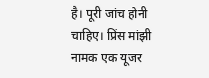है। पूरी जांच होनी चाहिए। प्रिंस मांझी नामक एक यूजर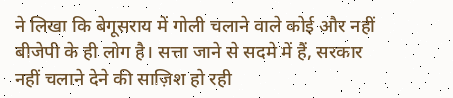ने लिखा कि बेगूसराय में गोली चलाने वाले कोई और नहीं बीजेपी के ही लोग है। सत्ता जाने से सदमे में हैं, सरकार नहीं चलाने देने की साज़िश हो रही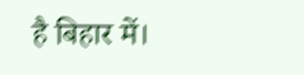है बिहार में।